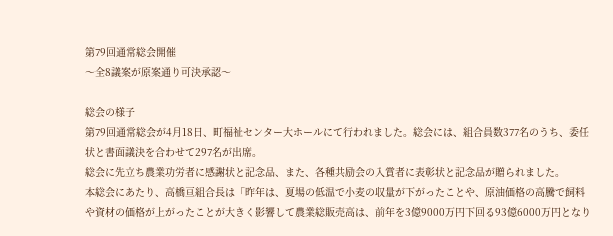第79回通常総会開催
〜全8議案が原案通り可決承認〜

総会の様子
第79回通常総会が4月18日、町福祉センター大ホールにて行われました。総会には、組合員数377名のうち、委任状と書面議決を合わせて297名が出席。
総会に先立ち農業功労者に感謝状と記念品、また、各種共励会の入賞者に表彰状と記念品が贈られました。
本総会にあたり、高橋亘組合長は「昨年は、夏場の低温で小麦の収量が下がったことや、原油価格の高騰で飼料や資材の価格が上がったことが大きく影響して農業総販売高は、前年を3億9000万円下回る93億6000万円となり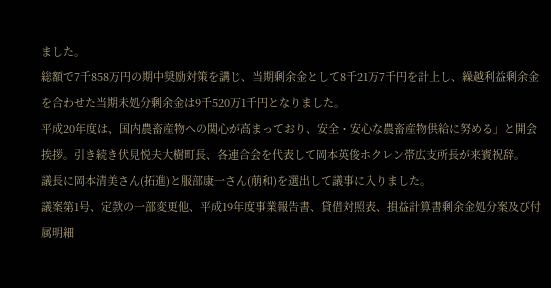ました。
総額で7千858万円の期中奨励対策を講じ、当期剰余金として8千21万7千円を計上し、繰越利益剰余金を合わせた当期未処分剰余金は9千520万1千円となりました。
平成20年度は、国内農畜産物への関心が高まっており、安全・安心な農畜産物供給に努める」と開会挨拶。引き続き伏見悦夫大樹町長、各連合会を代表して岡本英俊ホクレン帯広支所長が来賓祝辞。
議長に岡本清美さん(拓進)と服部康一さん(萠和)を選出して議事に入りました。
議案第1号、定款の一部変更他、平成19年度事業報告書、貸借対照表、損益計算書剰余金処分案及び付属明細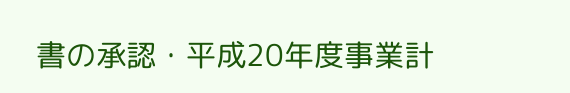書の承認・平成20年度事業計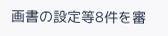画書の設定等8件を審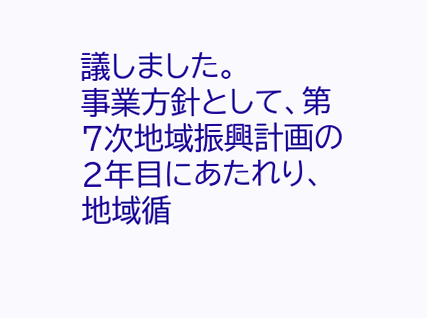議しました。
事業方針として、第7次地域振興計画の2年目にあたれり、地域循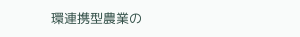環連携型農業の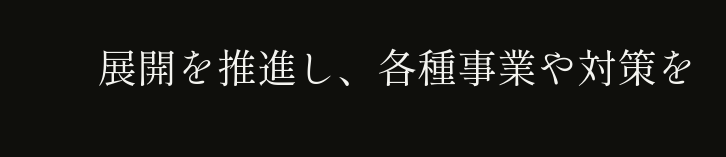展開を推進し、各種事業や対策を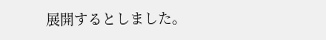展開するとしました。